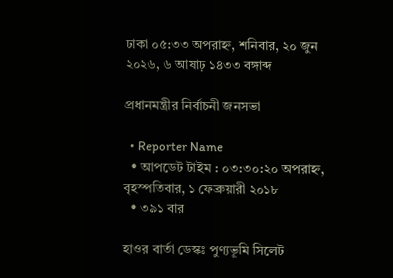ঢাকা ০৫:৩৩ অপরাহ্ন, শনিবার, ২০ জুন ২০২৬, ৬ আষাঢ় ১৪৩৩ বঙ্গাব্দ

প্রধানমন্ত্রীর নির্বাচনী জনসভা

  • Reporter Name
  • আপডেট টাইম : ০৩:৩০:২০ অপরাহ্ন, বৃহস্পতিবার, ১ ফেব্রুয়ারী ২০১৮
  • ৩৯১ বার

হাওর বার্তা ডেস্কঃ পুণ্যভূমি সিলেট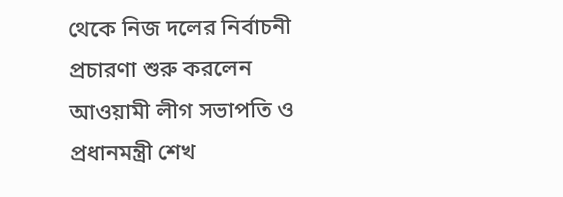থেকে নিজ দলের নির্বাচনী প্রচারণা শুরু করলেন আওয়ামী লীগ সভাপতি ও প্রধানমন্ত্রী শেখ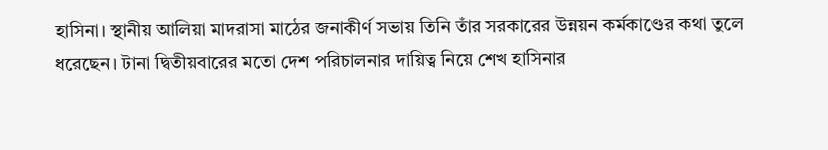হাসিনা। স্থানীয় আলিয়া মাদরাসা মাঠের জনাকীর্ণ সভায় তিনি তাঁর সরকারের উন্নয়ন কর্মকাণ্ডের কথা তুলে ধরেছেন। টানা দ্বিতীয়বারের মতো দেশ পরিচালনার দায়িত্ব নিয়ে শেখ হাসিনার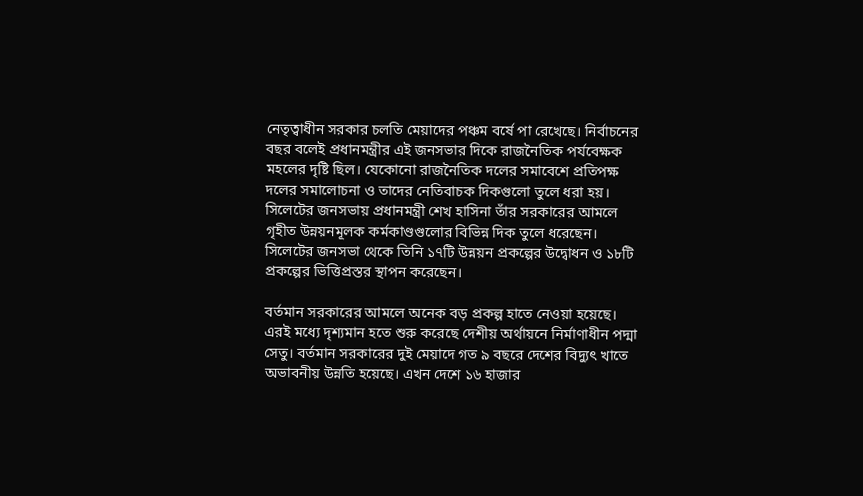নেতৃত্বাধীন সরকার চলতি মেয়াদের পঞ্চম বর্ষে পা রেখেছে। নির্বাচনের বছর বলেই প্রধানমন্ত্রীর এই জনসভার দিকে রাজনৈতিক পর্যবেক্ষক মহলের দৃষ্টি ছিল। যেকোনো রাজনৈতিক দলের সমাবেশে প্রতিপক্ষ দলের সমালোচনা ও তাদের নেতিবাচক দিকগুলো তুলে ধরা হয়। সিলেটের জনসভায় প্রধানমন্ত্রী শেখ হাসিনা তাঁর সরকারের আমলে গৃহীত উন্নয়নমূলক কর্মকাণ্ডগুলোর বিভিন্ন দিক তুলে ধরেছেন। সিলেটের জনসভা থেকে তিনি ১৭টি উন্নয়ন প্রকল্পের উদ্বোধন ও ১৮টি প্রকল্পের ভিত্তিপ্রস্তর স্থাপন করেছেন।

বর্তমান সরকারের আমলে অনেক বড় প্রকল্প হাতে নেওয়া হয়েছে। এরই মধ্যে দৃশ্যমান হতে শুরু করেছে দেশীয় অর্থায়নে নির্মাণাধীন পদ্মা সেতু। বর্তমান সরকারের দুই মেয়াদে গত ৯ বছরে দেশের বিদ্যুৎ খাতে অভাবনীয় উন্নতি হয়েছে। এখন দেশে ১৬ হাজার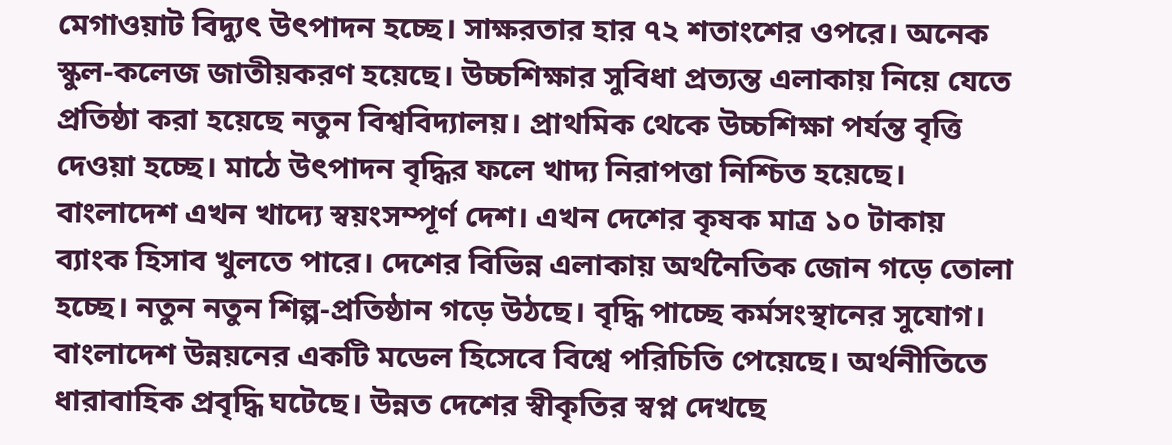মেগাওয়াট বিদ্যুৎ উৎপাদন হচ্ছে। সাক্ষরতার হার ৭২ শতাংশের ওপরে। অনেক স্কুল-কলেজ জাতীয়করণ হয়েছে। উচ্চশিক্ষার সুবিধা প্রত্যন্ত এলাকায় নিয়ে যেতে প্রতিষ্ঠা করা হয়েছে নতুন বিশ্ববিদ্যালয়। প্রাথমিক থেকে উচ্চশিক্ষা পর্যন্ত বৃত্তি দেওয়া হচ্ছে। মাঠে উৎপাদন বৃদ্ধির ফলে খাদ্য নিরাপত্তা নিশ্চিত হয়েছে। বাংলাদেশ এখন খাদ্যে স্বয়ংসম্পূর্ণ দেশ। এখন দেশের কৃষক মাত্র ১০ টাকায় ব্যাংক হিসাব খুলতে পারে। দেশের বিভিন্ন এলাকায় অর্থনৈতিক জোন গড়ে তোলা হচ্ছে। নতুন নতুন শিল্প-প্রতিষ্ঠান গড়ে উঠছে। বৃদ্ধি পাচ্ছে কর্মসংস্থানের সুযোগ। বাংলাদেশ উন্নয়নের একটি মডেল হিসেবে বিশ্বে পরিচিতি পেয়েছে। অর্থনীতিতে ধারাবাহিক প্রবৃদ্ধি ঘটেছে। উন্নত দেশের স্বীকৃতির স্বপ্ন দেখছে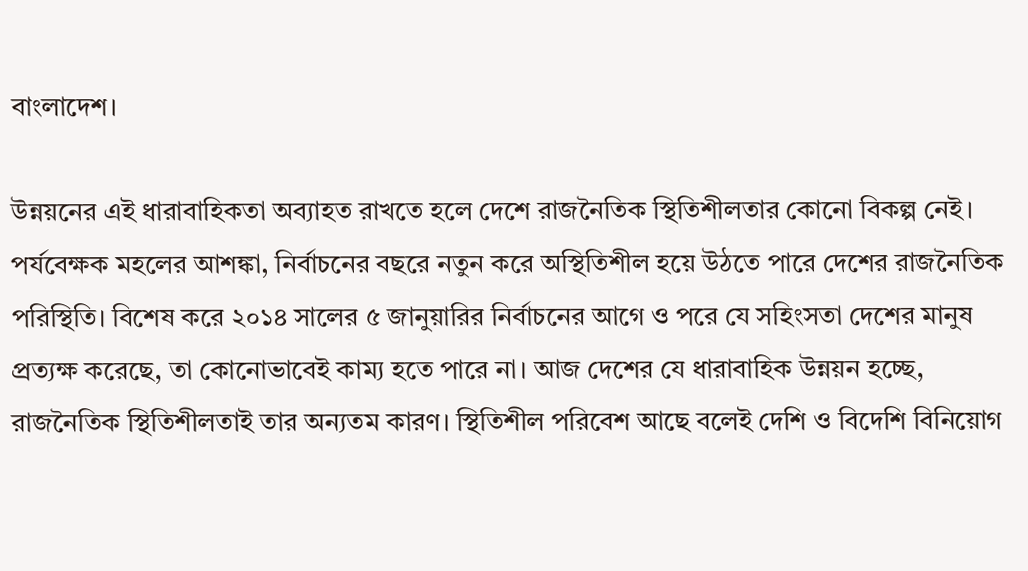বাংলাদেশ।

উন্নয়নের এই ধারাবাহিকতা অব্যাহত রাখতে হলে দেশে রাজনৈতিক স্থিতিশীলতার কোনো বিকল্প নেই। পর্যবেক্ষক মহলের আশঙ্কা, নির্বাচনের বছরে নতুন করে অস্থিতিশীল হয়ে উঠতে পারে দেশের রাজনৈতিক পরিস্থিতি। বিশেষ করে ২০১৪ সালের ৫ জানুয়ারির নির্বাচনের আগে ও পরে যে সহিংসতা দেশের মানুষ প্রত্যক্ষ করেছে, তা কোনোভাবেই কাম্য হতে পারে না। আজ দেশের যে ধারাবাহিক উন্নয়ন হচ্ছে, রাজনৈতিক স্থিতিশীলতাই তার অন্যতম কারণ। স্থিতিশীল পরিবেশ আছে বলেই দেশি ও বিদেশি বিনিয়োগ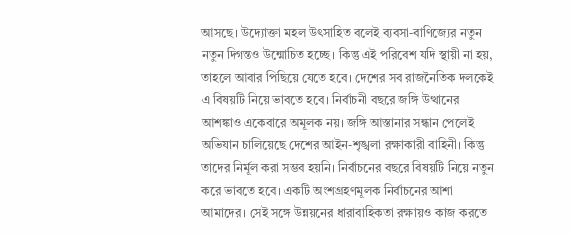আসছে। উদ্যোক্তা মহল উৎসাহিত বলেই ব্যবসা-বাণিজ্যের নতুন নতুন দিগন্তও উন্মোচিত হচ্ছে। কিন্তু এই পরিবেশ যদি স্থায়ী না হয়, তাহলে আবার পিছিয়ে যেতে হবে। দেশের সব রাজনৈতিক দলকেই এ বিষয়টি নিয়ে ভাবতে হবে। নির্বাচনী বছরে জঙ্গি উত্থানের আশঙ্কাও একেবারে অমূলক নয়। জঙ্গি আস্তানার সন্ধান পেলেই অভিযান চালিয়েছে দেশের আইন-শৃঙ্খলা রক্ষাকারী বাহিনী। কিন্তু তাদের নির্মূল করা সম্ভব হয়নি। নির্বাচনের বছরে বিষয়টি নিয়ে নতুন করে ভাবতে হবে। একটি অংশগ্রহণমূলক নির্বাচনের আশা আমাদের। সেই সঙ্গে উন্নয়নের ধারাবাহিকতা রক্ষায়ও কাজ করতে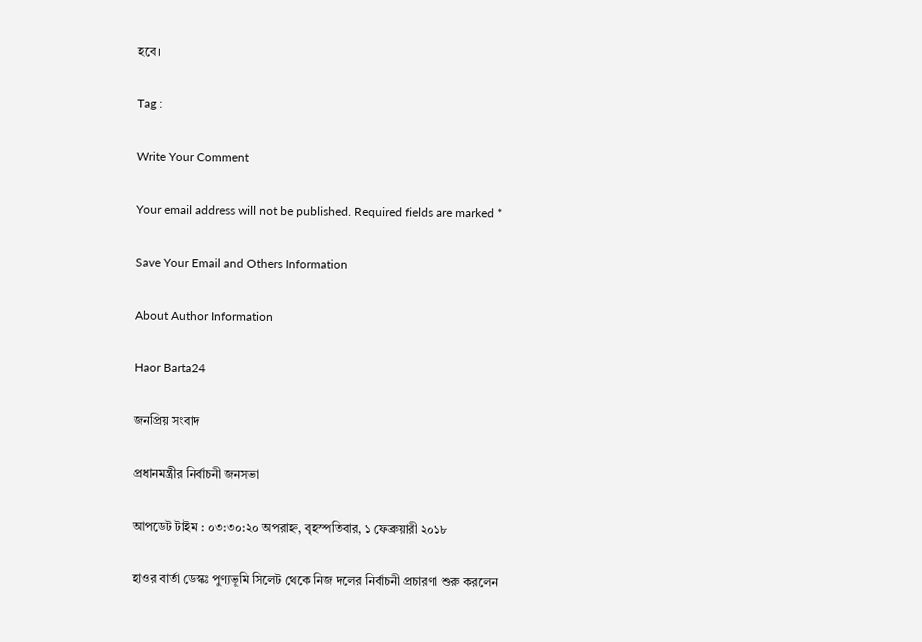হবে।

Tag :

Write Your Comment

Your email address will not be published. Required fields are marked *

Save Your Email and Others Information

About Author Information

Haor Barta24

জনপ্রিয় সংবাদ

প্রধানমন্ত্রীর নির্বাচনী জনসভা

আপডেট টাইম : ০৩:৩০:২০ অপরাহ্ন, বৃহস্পতিবার, ১ ফেব্রুয়ারী ২০১৮

হাওর বার্তা ডেস্কঃ পুণ্যভূমি সিলেট থেকে নিজ দলের নির্বাচনী প্রচারণা শুরু করলেন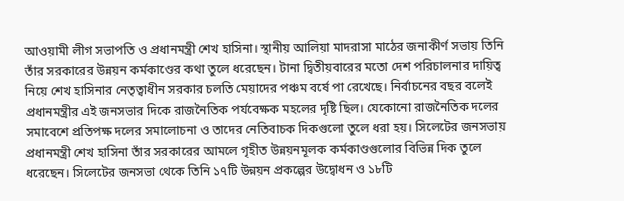আওয়ামী লীগ সভাপতি ও প্রধানমন্ত্রী শেখ হাসিনা। স্থানীয় আলিয়া মাদরাসা মাঠের জনাকীর্ণ সভায় তিনি তাঁর সরকারের উন্নয়ন কর্মকাণ্ডের কথা তুলে ধরেছেন। টানা দ্বিতীয়বারের মতো দেশ পরিচালনার দায়িত্ব নিয়ে শেখ হাসিনার নেতৃত্বাধীন সরকার চলতি মেয়াদের পঞ্চম বর্ষে পা রেখেছে। নির্বাচনের বছর বলেই প্রধানমন্ত্রীর এই জনসভার দিকে রাজনৈতিক পর্যবেক্ষক মহলের দৃষ্টি ছিল। যেকোনো রাজনৈতিক দলের সমাবেশে প্রতিপক্ষ দলের সমালোচনা ও তাদের নেতিবাচক দিকগুলো তুলে ধরা হয়। সিলেটের জনসভায় প্রধানমন্ত্রী শেখ হাসিনা তাঁর সরকারের আমলে গৃহীত উন্নয়নমূলক কর্মকাণ্ডগুলোর বিভিন্ন দিক তুলে ধরেছেন। সিলেটের জনসভা থেকে তিনি ১৭টি উন্নয়ন প্রকল্পের উদ্বোধন ও ১৮টি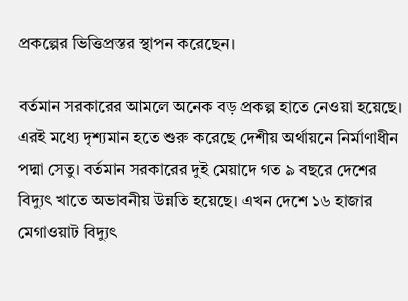প্রকল্পের ভিত্তিপ্রস্তর স্থাপন করেছেন।

বর্তমান সরকারের আমলে অনেক বড় প্রকল্প হাতে নেওয়া হয়েছে। এরই মধ্যে দৃশ্যমান হতে শুরু করেছে দেশীয় অর্থায়নে নির্মাণাধীন পদ্মা সেতু। বর্তমান সরকারের দুই মেয়াদে গত ৯ বছরে দেশের বিদ্যুৎ খাতে অভাবনীয় উন্নতি হয়েছে। এখন দেশে ১৬ হাজার মেগাওয়াট বিদ্যুৎ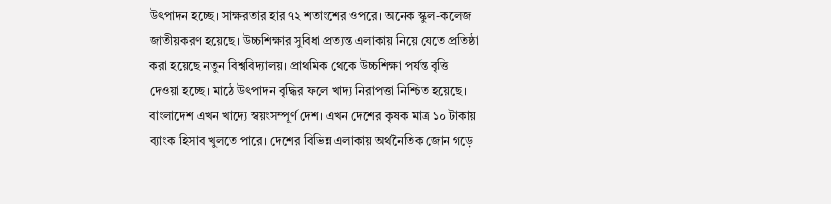উৎপাদন হচ্ছে। সাক্ষরতার হার ৭২ শতাংশের ওপরে। অনেক স্কুল-কলেজ জাতীয়করণ হয়েছে। উচ্চশিক্ষার সুবিধা প্রত্যন্ত এলাকায় নিয়ে যেতে প্রতিষ্ঠা করা হয়েছে নতুন বিশ্ববিদ্যালয়। প্রাথমিক থেকে উচ্চশিক্ষা পর্যন্ত বৃত্তি দেওয়া হচ্ছে। মাঠে উৎপাদন বৃদ্ধির ফলে খাদ্য নিরাপত্তা নিশ্চিত হয়েছে। বাংলাদেশ এখন খাদ্যে স্বয়ংসম্পূর্ণ দেশ। এখন দেশের কৃষক মাত্র ১০ টাকায় ব্যাংক হিসাব খুলতে পারে। দেশের বিভিন্ন এলাকায় অর্থনৈতিক জোন গড়ে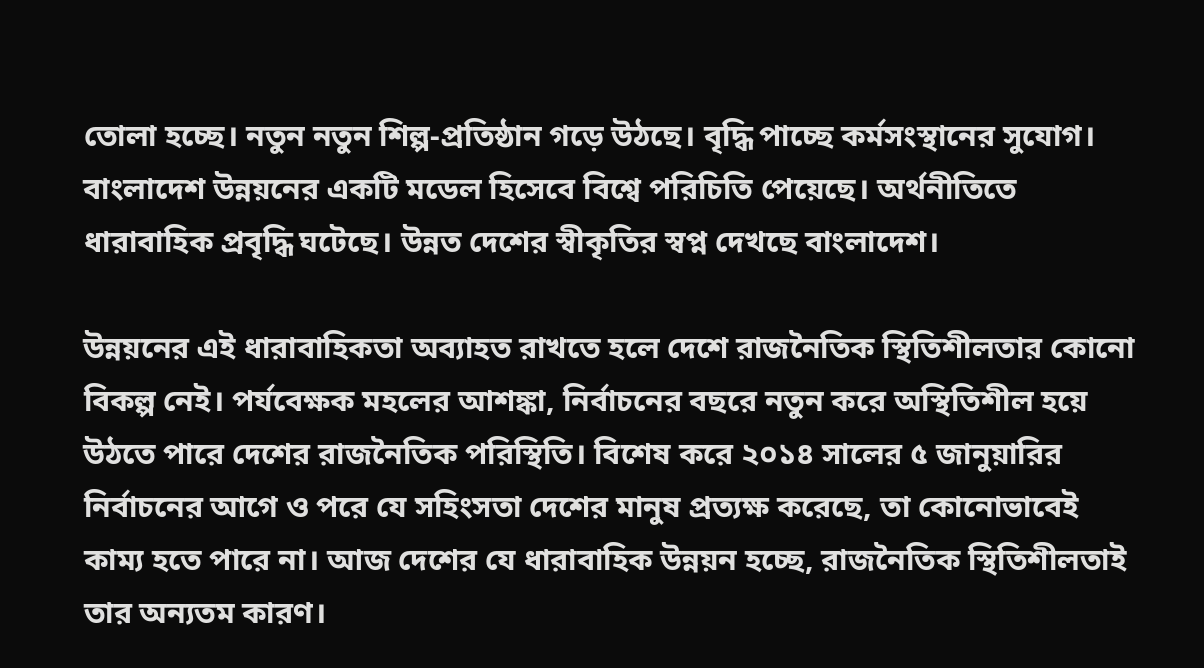তোলা হচ্ছে। নতুন নতুন শিল্প-প্রতিষ্ঠান গড়ে উঠছে। বৃদ্ধি পাচ্ছে কর্মসংস্থানের সুযোগ। বাংলাদেশ উন্নয়নের একটি মডেল হিসেবে বিশ্বে পরিচিতি পেয়েছে। অর্থনীতিতে ধারাবাহিক প্রবৃদ্ধি ঘটেছে। উন্নত দেশের স্বীকৃতির স্বপ্ন দেখছে বাংলাদেশ।

উন্নয়নের এই ধারাবাহিকতা অব্যাহত রাখতে হলে দেশে রাজনৈতিক স্থিতিশীলতার কোনো বিকল্প নেই। পর্যবেক্ষক মহলের আশঙ্কা, নির্বাচনের বছরে নতুন করে অস্থিতিশীল হয়ে উঠতে পারে দেশের রাজনৈতিক পরিস্থিতি। বিশেষ করে ২০১৪ সালের ৫ জানুয়ারির নির্বাচনের আগে ও পরে যে সহিংসতা দেশের মানুষ প্রত্যক্ষ করেছে, তা কোনোভাবেই কাম্য হতে পারে না। আজ দেশের যে ধারাবাহিক উন্নয়ন হচ্ছে, রাজনৈতিক স্থিতিশীলতাই তার অন্যতম কারণ।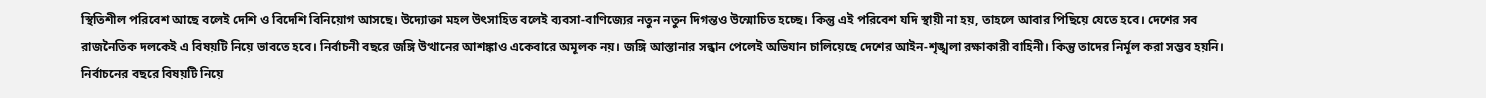স্থিতিশীল পরিবেশ আছে বলেই দেশি ও বিদেশি বিনিয়োগ আসছে। উদ্যোক্তা মহল উৎসাহিত বলেই ব্যবসা-বাণিজ্যের নতুন নতুন দিগন্তও উন্মোচিত হচ্ছে। কিন্তু এই পরিবেশ যদি স্থায়ী না হয়, তাহলে আবার পিছিয়ে যেতে হবে। দেশের সব রাজনৈতিক দলকেই এ বিষয়টি নিয়ে ভাবতে হবে। নির্বাচনী বছরে জঙ্গি উত্থানের আশঙ্কাও একেবারে অমূলক নয়। জঙ্গি আস্তানার সন্ধান পেলেই অভিযান চালিয়েছে দেশের আইন-শৃঙ্খলা রক্ষাকারী বাহিনী। কিন্তু তাদের নির্মূল করা সম্ভব হয়নি। নির্বাচনের বছরে বিষয়টি নিয়ে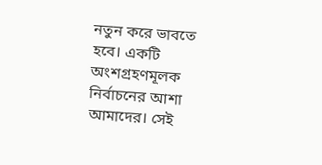নতুন করে ভাবতে হবে। একটি অংশগ্রহণমূলক নির্বাচনের আশা আমাদের। সেই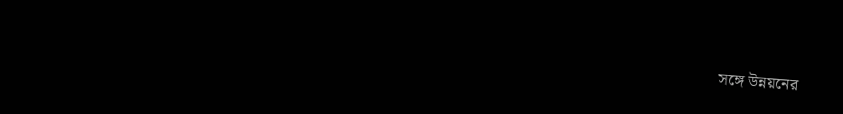সঙ্গে উন্নয়নের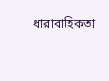ধারাবাহিকতা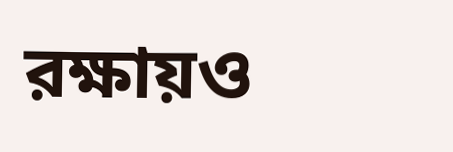রক্ষায়ও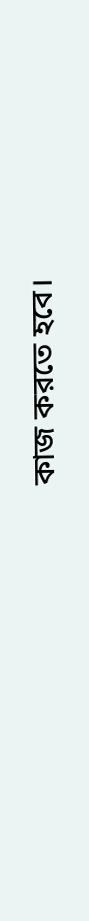কাজ করতে হবে।